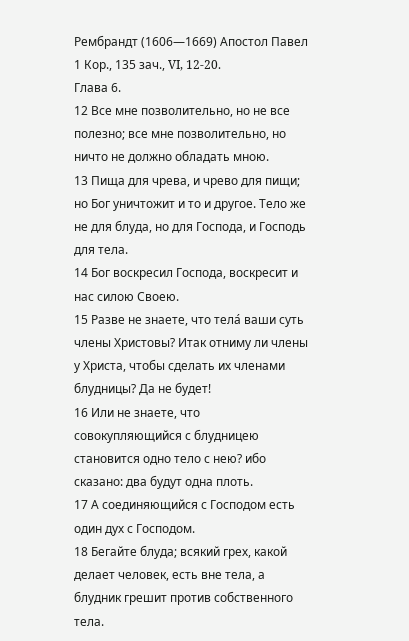Рембрандт (1606—1669) Апостол Павел
1 Кор., 135 зач., VI, 12-20.
Глава 6.
12 Все мне позволительно, но не все полезно; все мне позволительно, но ничто не должно обладать мною.
13 Пища для чрева, и чрево для пищи; но Бог уничтожит и то и другое. Тело же не для блуда, но для Господа, и Господь для тела.
14 Бог воскресил Господа, воскресит и нас силою Своею.
15 Разве не знаете, что тела́ ваши суть члены Христовы? Итак отниму ли члены у Христа, чтобы сделать их членами блудницы? Да не будет!
16 Или не знаете, что совокупляющийся с блудницею становится одно тело с нею? ибо сказано: два будут одна плоть.
17 А соединяющийся с Господом есть один дух с Господом.
18 Бегайте блуда; всякий грех, какой делает человек, есть вне тела, а блудник грешит против собственного тела.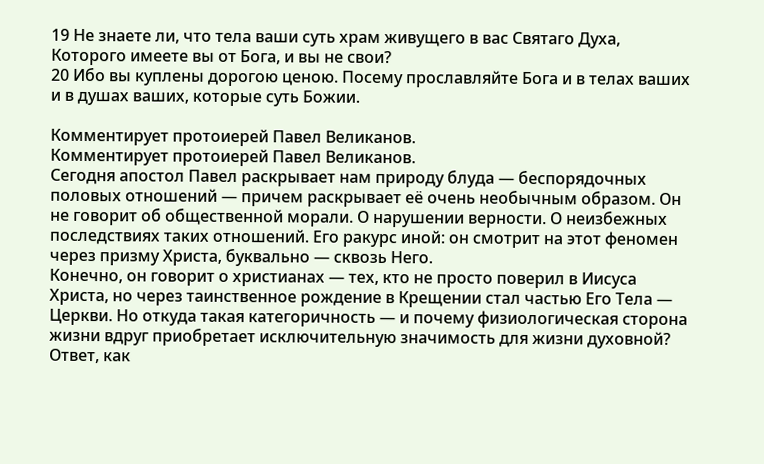19 Не знаете ли, что тела ваши суть храм живущего в вас Святаго Духа, Которого имеете вы от Бога, и вы не свои?
20 Ибо вы куплены дорогою ценою. Посему прославляйте Бога и в телах ваших и в душах ваших, которые суть Божии.

Комментирует протоиерей Павел Великанов.
Комментирует протоиерей Павел Великанов.
Сегодня апостол Павел раскрывает нам природу блуда — беспорядочных половых отношений — причем раскрывает её очень необычным образом. Он не говорит об общественной морали. О нарушении верности. О неизбежных последствиях таких отношений. Его ракурс иной: он смотрит на этот феномен через призму Христа, буквально — сквозь Него.
Конечно, он говорит о христианах — тех, кто не просто поверил в Иисуса Христа, но через таинственное рождение в Крещении стал частью Его Тела — Церкви. Но откуда такая категоричность — и почему физиологическая сторона жизни вдруг приобретает исключительную значимость для жизни духовной?
Ответ, как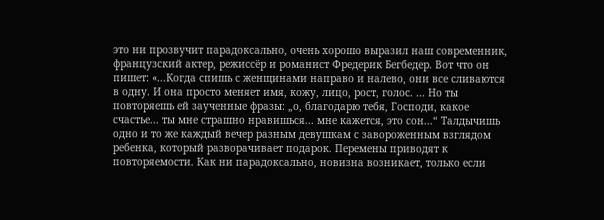это ни прозвучит парадоксально, очень хорошо выразил наш современник, французский актер, режиссёр и романист Фредерик Бегбедер. Вот что он пишет: «...Когда спишь с женщинами направо и налево, они все сливаются в одну. И она просто меняет имя, кожу, лицо, рост, голос. ... Но ты повторяешь ей заученные фразы: „о, благодарю тебя, Господи, какое счастье... ты мне страшно нравишься... мне кажется, это сон...“ Талдычишь одно и то же каждый вечер разным девушкам с завороженным взглядом ребенка, который разворачивает подарок. Перемены приводят к повторяемости. Как ни парадоксально, новизна возникает, только если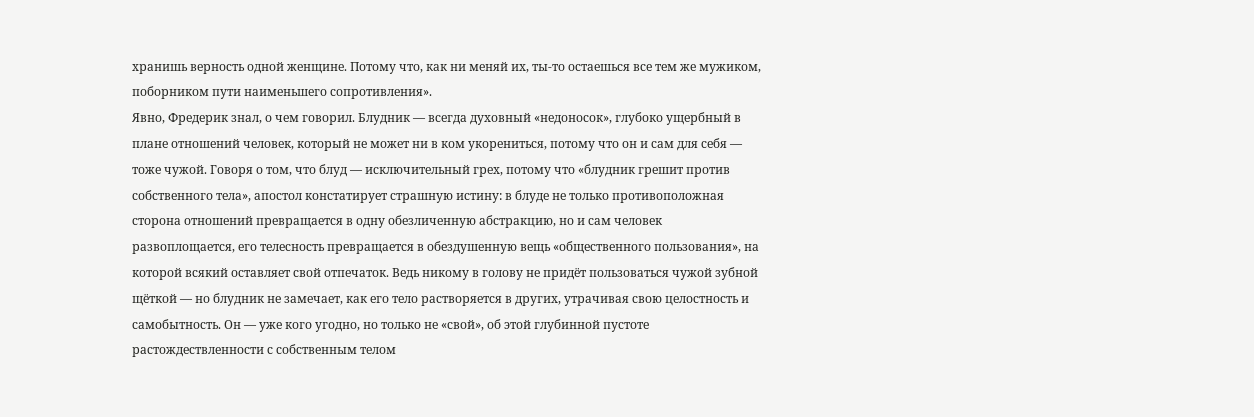хранишь верность одной женщине. Потому что, как ни меняй их, ты-то остаешься все тем же мужиком, поборником пути наименьшего сопротивления».
Явно, Фредерик знал, о чем говорил. Блудник — всегда духовный «недоносок», глубоко ущербный в плане отношений человек, который не может ни в ком укорениться, потому что он и сам для себя — тоже чужой. Говоря о том, что блуд — исключительный грех, потому что «блудник грешит против собственного тела», апостол констатирует страшную истину: в блуде не только противоположная сторона отношений превращается в одну обезличенную абстракцию, но и сам человек развоплощается, его телесность превращается в обездушенную вещь «общественного пользования», на которой всякий оставляет свой отпечаток. Ведь никому в голову не придёт пользоваться чужой зубной щёткой — но блудник не замечает, как его тело растворяется в других, утрачивая свою целостность и самобытность. Он — уже кого угодно, но только не «свой», об этой глубинной пустоте растождествленности с собственным телом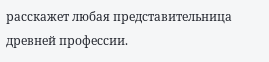расскажет любая представительница древней профессии.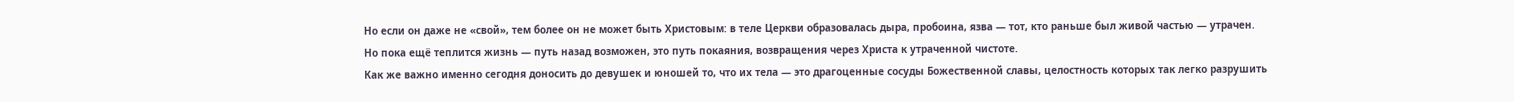Но если он даже не «свой», тем более он не может быть Христовым: в теле Церкви образовалась дыра, пробоина, язва — тот, кто раньше был живой частью — утрачен. Но пока ещё теплится жизнь — путь назад возможен, это путь покаяния, возвращения через Христа к утраченной чистоте.
Как же важно именно сегодня доносить до девушек и юношей то, что их тела — это драгоценные сосуды Божественной славы, целостность которых так легко разрушить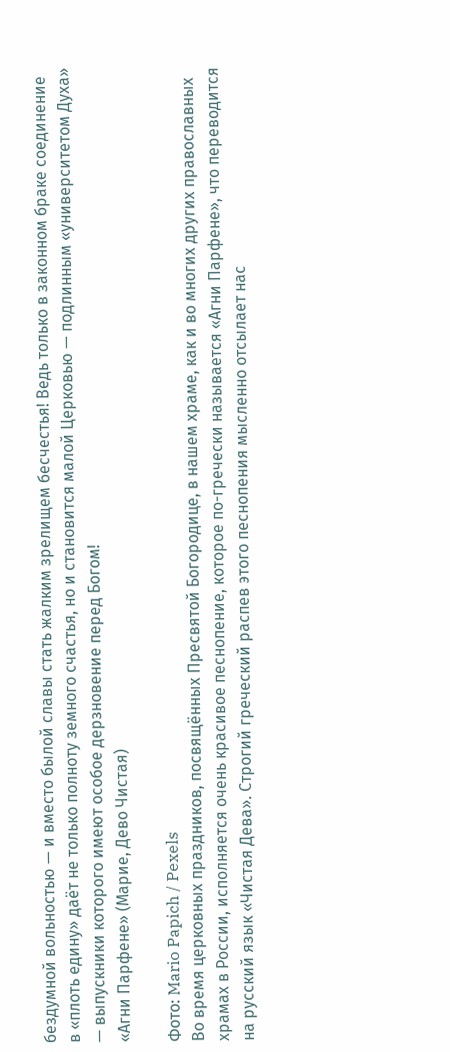бездумной вольностью — и вместо былой славы стать жалким зрелищем бесчестья! Ведь только в законном браке соединение в «плоть едину» даёт не только полноту земного счастья, но и становится малой Церковью — подлинным «университетом Духа» — выпускники которого имеют особое дерзновение перед Богом!
«Агни Парфене» (Марие, Дево Чистая)

Фото: Mario Papich / Pexels
Во время церковных праздников, посвящённых Пресвятой Богородице, в нашем храме, как и во многих других православных храмах в России, исполняется очень красивое песнопение, которое по-гречески называется «Агни Парфене», что переводится на русский язык «Чистая Дева». Строгий греческий распев этого песнопения мысленно отсылает нас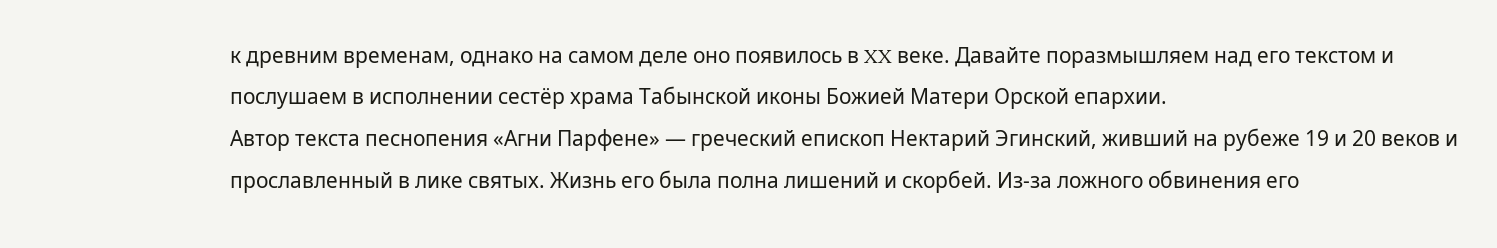к древним временам, однако на самом деле оно появилось в XX веке. Давайте поразмышляем над его текстом и послушаем в исполнении сестёр храма Табынской иконы Божией Матери Орской епархии.
Автор текста песнопения «Агни Парфене» — греческий епископ Нектарий Эгинский, живший на рубеже 19 и 20 веков и прославленный в лике святых. Жизнь его была полна лишений и скорбей. Из-за ложного обвинения его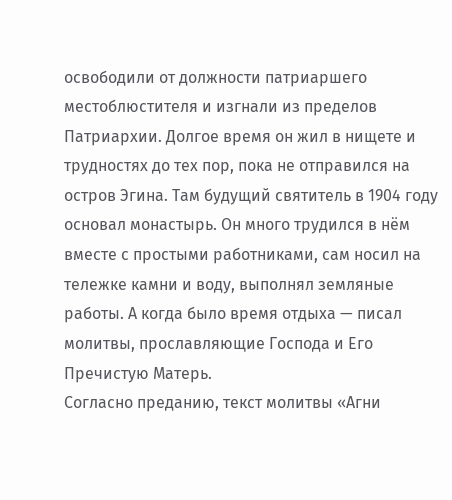освободили от должности патриаршего местоблюстителя и изгнали из пределов Патриархии. Долгое время он жил в нищете и трудностях до тех пор, пока не отправился на остров Эгина. Там будущий святитель в 1904 году основал монастырь. Он много трудился в нём вместе с простыми работниками, сам носил на тележке камни и воду, выполнял земляные работы. А когда было время отдыха — писал молитвы, прославляющие Господа и Его Пречистую Матерь.
Согласно преданию, текст молитвы «Агни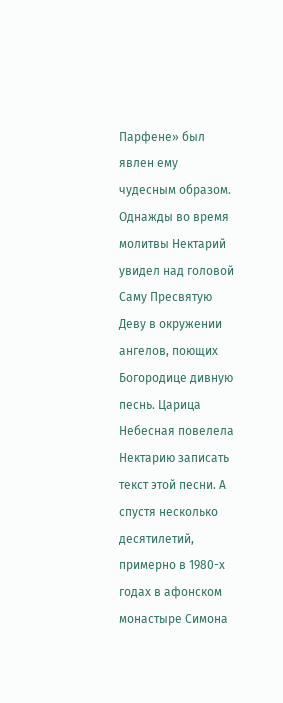Парфене» был явлен ему чудесным образом. Однажды во время молитвы Нектарий увидел над головой Саму Пресвятую Деву в окружении ангелов, поющих Богородице дивную песнь. Царица Небесная повелела Нектарию записать текст этой песни. А спустя несколько десятилетий, примерно в 1980-х годах в афонском монастыре Симона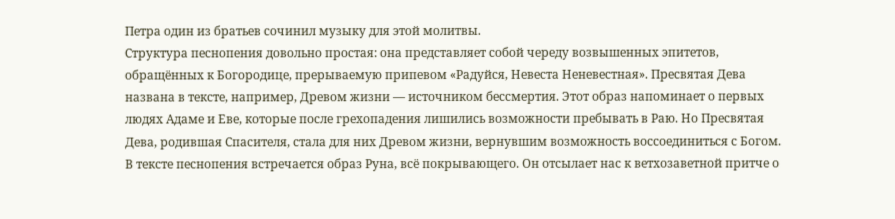Петра один из братьев сочинил музыку для этой молитвы.
Структура песнопения довольно простая: она представляет собой череду возвышенных эпитетов, обращённых к Богородице, прерываемую припевом «Радуйся, Невеста Неневестная». Пресвятая Дева названа в тексте, например, Древом жизни — источником бессмертия. Этот образ напоминает о первых людях Адаме и Еве, которые после грехопадения лишились возможности пребывать в Раю. Но Пресвятая Дева, родившая Спасителя, стала для них Древом жизни, вернувшим возможность воссоединиться с Богом.
В тексте песнопения встречается образ Руна, всё покрывающего. Он отсылает нас к ветхозаветной притче о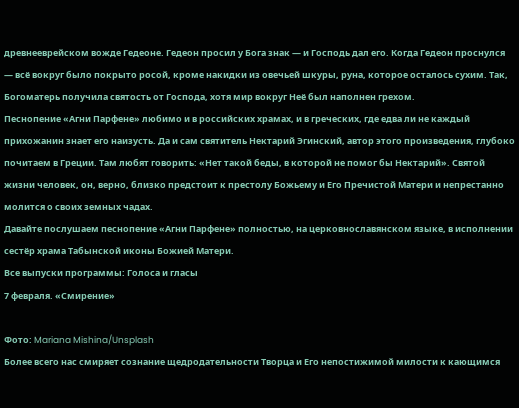древнееврейском вожде Гедеоне. Гедеон просил у Бога знак — и Господь дал его. Когда Гедеон проснулся — всё вокруг было покрыто росой, кроме накидки из овечьей шкуры, руна, которое осталось сухим. Так, Богоматерь получила святость от Господа, хотя мир вокруг Неё был наполнен грехом.
Песнопение «Агни Парфене» любимо и в российских храмах, и в греческих, где едва ли не каждый прихожанин знает его наизусть. Да и сам святитель Нектарий Эгинский, автор этого произведения, глубоко почитаем в Греции. Там любят говорить: «Нет такой беды, в которой не помог бы Нектарий». Святой жизни человек, он, верно, близко предстоит к престолу Божьему и Его Пречистой Матери и непрестанно молится о своих земных чадах.
Давайте послушаем песнопение «Агни Парфене» полностью, на церковнославянском языке, в исполнении сестёр храма Табынской иконы Божией Матери.
Все выпуски программы: Голоса и гласы
7 февраля. «Смирение»

Фото: Mariana Mishina/Unsplash
Более всего нас смиряет сознание щедродательности Творца и Его непостижимой милости к кающимся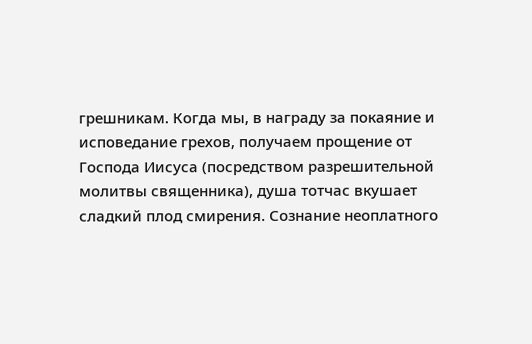грешникам. Когда мы, в награду за покаяние и исповедание грехов, получаем прощение от Господа Иисуса (посредством разрешительной молитвы священника), душа тотчас вкушает сладкий плод смирения. Сознание неоплатного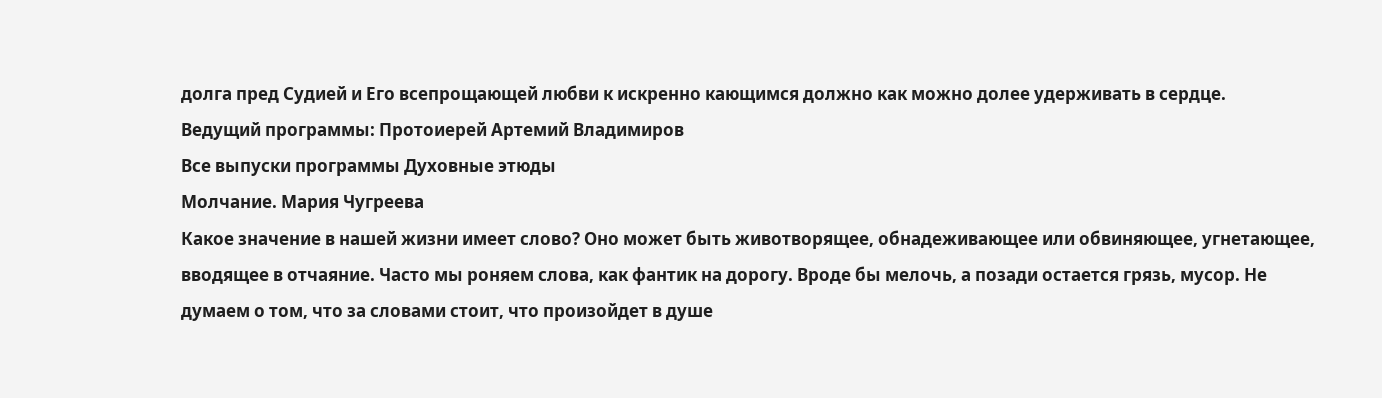долга пред Судией и Его всепрощающей любви к искренно кающимся должно как можно долее удерживать в сердце.
Ведущий программы: Протоиерей Артемий Владимиров
Все выпуски программы Духовные этюды
Молчание. Мария Чугреева
Какое значение в нашей жизни имеет слово? Оно может быть животворящее, обнадеживающее или обвиняющее, угнетающее, вводящее в отчаяние. Часто мы роняем слова, как фантик на дорогу. Вроде бы мелочь, а позади остается грязь, мусор. Не думаем о том, что за словами стоит, что произойдет в душе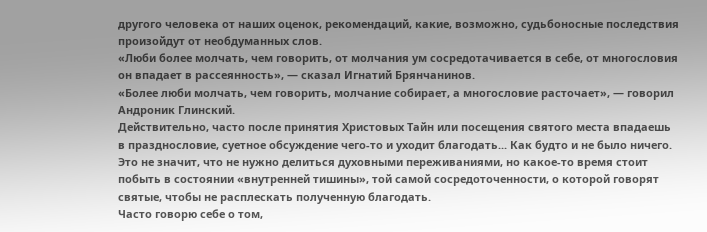другого человека от наших оценок, рекомендаций, какие, возможно, судьбоносные последствия произойдут от необдуманных слов.
«Люби более молчать, чем говорить, от молчания ум сосредотачивается в себе, от многословия он впадает в рассеянность», — сказал Игнатий Брянчанинов.
«Более люби молчать, чем говорить, молчание собирает, а многословие расточает», — говорил Андроник Глинский.
Действительно, часто после принятия Христовых Тайн или посещения святого места впадаешь в празднословие, суетное обсуждение чего-то и уходит благодать... Как будто и не было ничего. Это не значит, что не нужно делиться духовными переживаниями, но какое-то время стоит побыть в состоянии «внутренней тишины», той самой сосредоточенности, о которой говорят святые, чтобы не расплескать полученную благодать.
Часто говорю себе о том,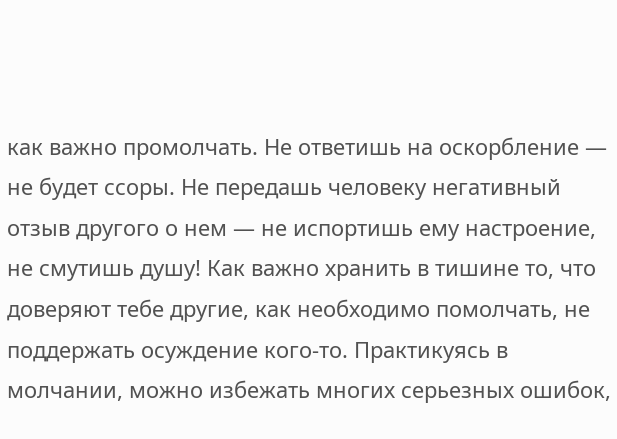как важно промолчать. Не ответишь на оскорбление — не будет ссоры. Не передашь человеку негативный отзыв другого о нем — не испортишь ему настроение, не смутишь душу! Как важно хранить в тишине то, что доверяют тебе другие, как необходимо помолчать, не поддержать осуждение кого-то. Практикуясь в молчании, можно избежать многих серьезных ошибок,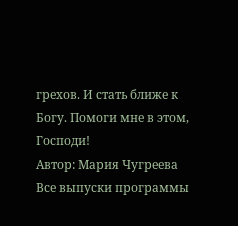грехов. И стать ближе к Богу. Помоги мне в этом, Господи!
Автор: Мария Чугреева
Все выпуски программы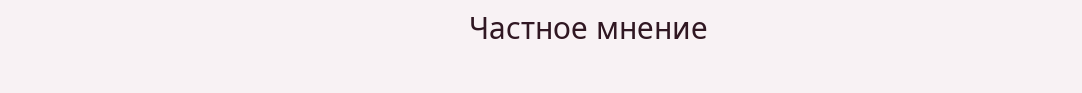Частное мнение